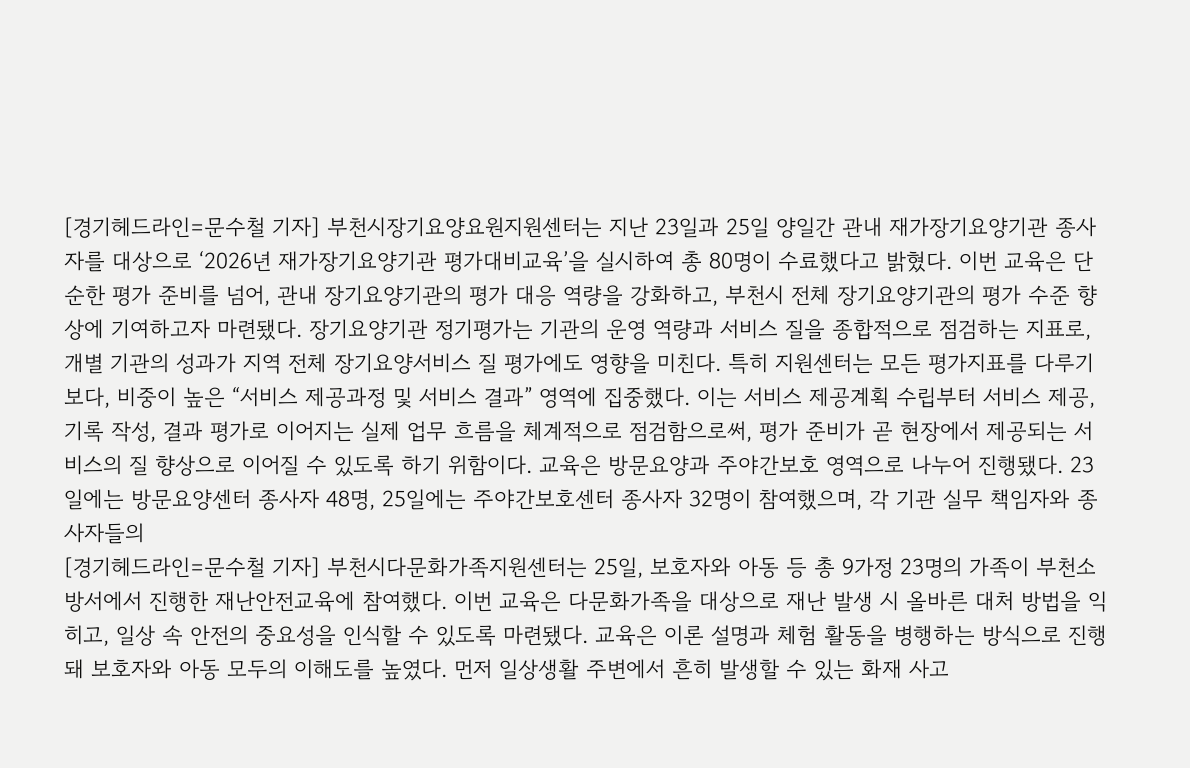[경기헤드라인=문수철 기자] 부천시장기요양요원지원센터는 지난 23일과 25일 양일간 관내 재가장기요양기관 종사자를 대상으로 ‘2026년 재가장기요양기관 평가대비교육’을 실시하여 총 80명이 수료했다고 밝혔다. 이번 교육은 단순한 평가 준비를 넘어, 관내 장기요양기관의 평가 대응 역량을 강화하고, 부천시 전체 장기요양기관의 평가 수준 향상에 기여하고자 마련됐다. 장기요양기관 정기평가는 기관의 운영 역량과 서비스 질을 종합적으로 점검하는 지표로, 개별 기관의 성과가 지역 전체 장기요양서비스 질 평가에도 영향을 미친다. 특히 지원센터는 모든 평가지표를 다루기보다, 비중이 높은 “서비스 제공과정 및 서비스 결과” 영역에 집중했다. 이는 서비스 제공계획 수립부터 서비스 제공, 기록 작성, 결과 평가로 이어지는 실제 업무 흐름을 체계적으로 점검함으로써, 평가 준비가 곧 현장에서 제공되는 서비스의 질 향상으로 이어질 수 있도록 하기 위함이다. 교육은 방문요양과 주야간보호 영역으로 나누어 진행됐다. 23일에는 방문요양센터 종사자 48명, 25일에는 주야간보호센터 종사자 32명이 참여했으며, 각 기관 실무 책임자와 종사자들의
[경기헤드라인=문수철 기자] 부천시다문화가족지원센터는 25일, 보호자와 아동 등 총 9가정 23명의 가족이 부천소방서에서 진행한 재난안전교육에 참여했다. 이번 교육은 다문화가족을 대상으로 재난 발생 시 올바른 대처 방법을 익히고, 일상 속 안전의 중요성을 인식할 수 있도록 마련됐다. 교육은 이론 설명과 체험 활동을 병행하는 방식으로 진행돼 보호자와 아동 모두의 이해도를 높였다. 먼저 일상생활 주변에서 흔히 발생할 수 있는 화재 사고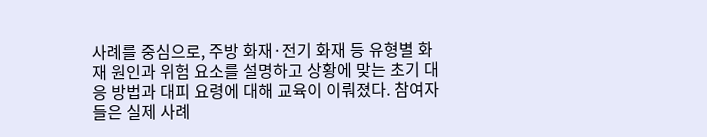사례를 중심으로, 주방 화재·전기 화재 등 유형별 화재 원인과 위험 요소를 설명하고 상황에 맞는 초기 대응 방법과 대피 요령에 대해 교육이 이뤄졌다. 참여자들은 실제 사례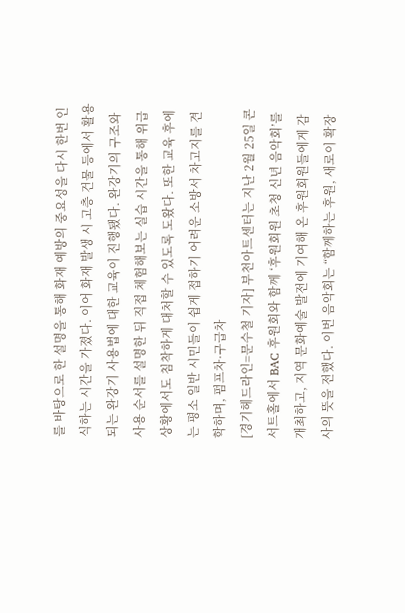를 바탕으로 한 설명을 통해 화재 예방의 중요성을 다시 한번 인식하는 시간을 가졌다. 이어 화재 발생 시 고층 건물 등에서 활용되는 완강기 사용법에 대한 교육이 진행됐다. 완강기의 구조와 사용 순서를 설명한 뒤 직접 체험해보는 실습 시간을 통해 위급 상황에서도 침착하게 대처할 수 있도록 도왔다. 또한 교육 후에는 평소 일반 시민들이 쉽게 접하기 어려운 소방서 차고지를 견학하며, 펌프차·구급차
[경기헤드라인=문수철 기자] 부천아트센터는 지난 2월 25일 콘서트홀에서 BAC 후원회와 함께 ‘후원회원 초청 신년 음악회’를 개최하고, 지역 문화예술 발전에 기여해 온 후원회원들에게 감사의 뜻을 전했다. 이번 음악회는 “함께하는 후원, 새로이 확장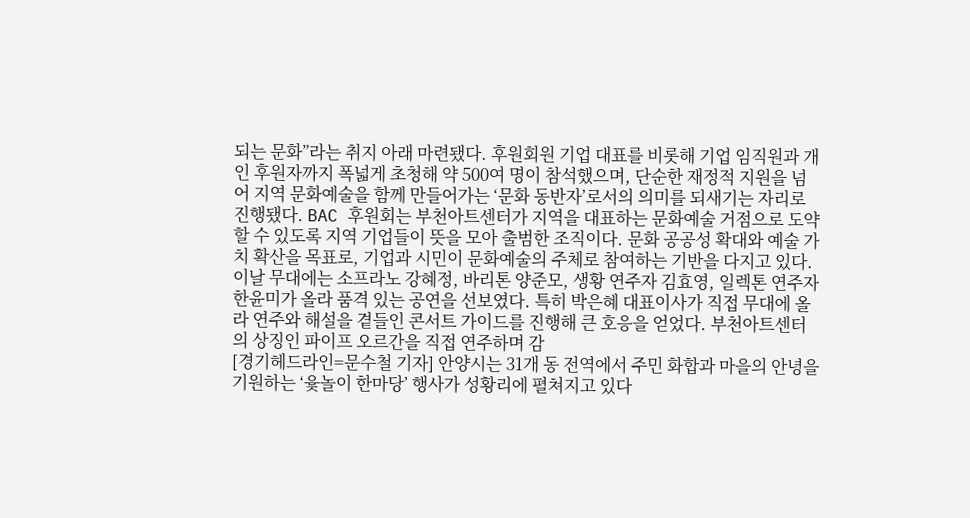되는 문화”라는 취지 아래 마련됐다. 후원회원 기업 대표를 비롯해 기업 임직원과 개인 후원자까지 폭넓게 초청해 약 500여 명이 참석했으며, 단순한 재정적 지원을 넘어 지역 문화예술을 함께 만들어가는 ‘문화 동반자’로서의 의미를 되새기는 자리로 진행됐다. BAC 후원회는 부천아트센터가 지역을 대표하는 문화예술 거점으로 도약할 수 있도록 지역 기업들이 뜻을 모아 출범한 조직이다. 문화 공공성 확대와 예술 가치 확산을 목표로, 기업과 시민이 문화예술의 주체로 참여하는 기반을 다지고 있다. 이날 무대에는 소프라노 강혜정, 바리톤 양준모, 생황 연주자 김효영, 일렉톤 연주자 한윤미가 올라 품격 있는 공연을 선보였다. 특히 박은혜 대표이사가 직접 무대에 올라 연주와 해설을 곁들인 콘서트 가이드를 진행해 큰 호응을 얻었다. 부천아트센터의 상징인 파이프 오르간을 직접 연주하며 감
[경기헤드라인=문수철 기자] 안양시는 31개 동 전역에서 주민 화합과 마을의 안녕을 기원하는 ‘윷놀이 한마당’ 행사가 성황리에 펼쳐지고 있다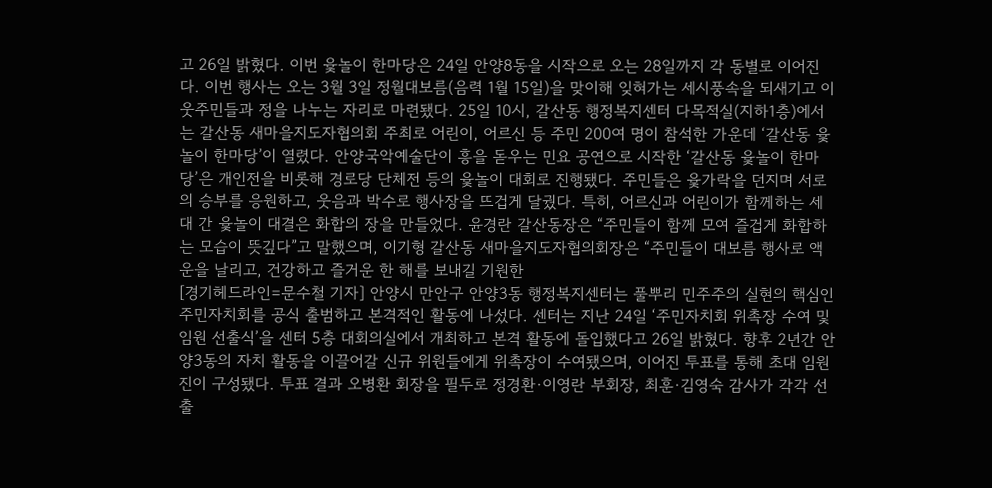고 26일 밝혔다. 이번 윷놀이 한마당은 24일 안양8동을 시작으로 오는 28일까지 각 동별로 이어진다. 이번 행사는 오는 3월 3일 정월대보름(음력 1월 15일)을 맞이해 잊혀가는 세시풍속을 되새기고 이웃주민들과 정을 나누는 자리로 마련됐다. 25일 10시, 갈산동 행정복지센터 다목적실(지하1층)에서는 갈산동 새마을지도자협의회 주최로 어린이, 어르신 등 주민 200여 명이 참석한 가운데 ‘갈산동 윷놀이 한마당’이 열렸다. 안양국악예술단이 흥을 돋우는 민요 공연으로 시작한 ‘갈산동 윷놀이 한마당’은 개인전을 비롯해 경로당 단체전 등의 윷놀이 대회로 진행됐다. 주민들은 윷가락을 던지며 서로의 승부를 응원하고, 웃음과 박수로 행사장을 뜨겁게 달궜다. 특히, 어르신과 어린이가 함께하는 세대 간 윷놀이 대결은 화합의 장을 만들었다. 윤경란 갈산동장은 “주민들이 함께 모여 즐겁게 화합하는 모습이 뜻깊다”고 말했으며, 이기형 갈산동 새마을지도자협의회장은 “주민들이 대보름 행사로 액운을 날리고, 건강하고 즐거운 한 해를 보내길 기원한
[경기헤드라인=문수철 기자] 안양시 만안구 안양3동 행정복지센터는 풀뿌리 민주주의 실현의 핵심인 주민자치회를 공식 출범하고 본격적인 활동에 나섰다. 센터는 지난 24일 ‘주민자치회 위촉장 수여 및 임원 선출식’을 센터 5층 대회의실에서 개최하고 본격 활동에 돌입했다고 26일 밝혔다. 향후 2년간 안양3동의 자치 활동을 이끌어갈 신규 위원들에게 위촉장이 수여됐으며, 이어진 투표를 통해 초대 임원진이 구성됐다. 투표 결과 오병환 회장을 필두로 정경환·이영란 부회장, 최훈·김영숙 감사가 각각 선출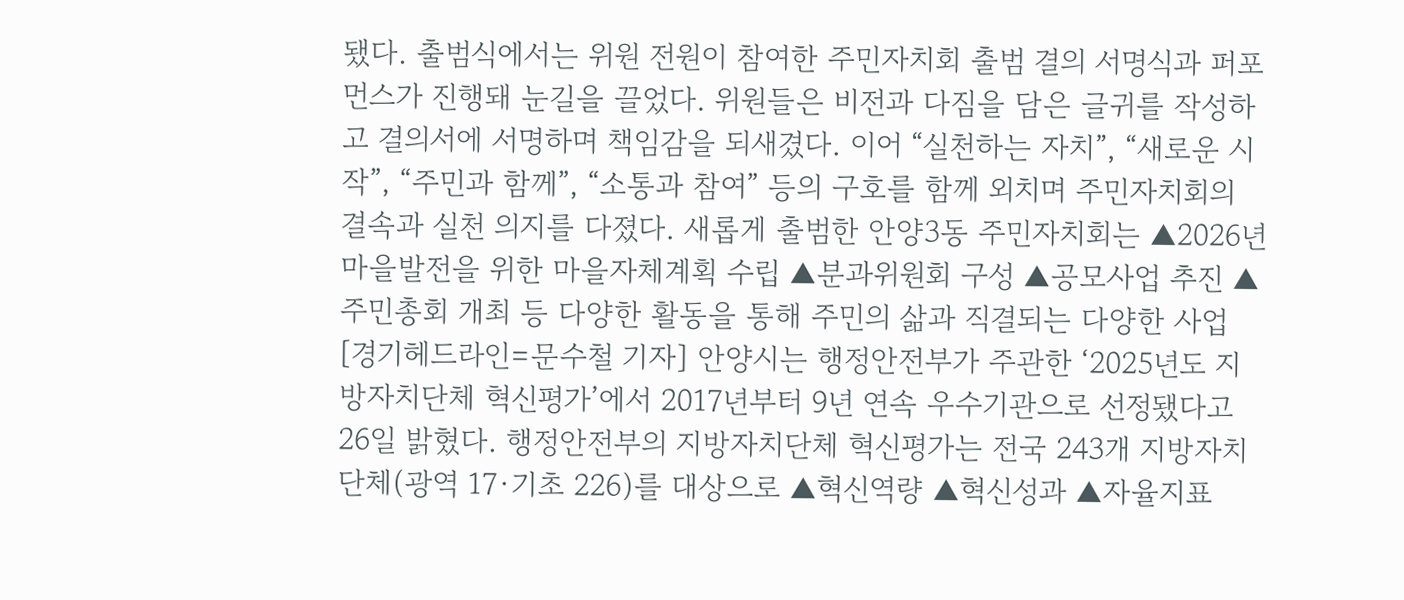됐다. 출범식에서는 위원 전원이 참여한 주민자치회 출범 결의 서명식과 퍼포먼스가 진행돼 눈길을 끌었다. 위원들은 비전과 다짐을 담은 글귀를 작성하고 결의서에 서명하며 책임감을 되새겼다. 이어 “실천하는 자치”, “새로운 시작”, “주민과 함께”, “소통과 참여” 등의 구호를 함께 외치며 주민자치회의 결속과 실천 의지를 다졌다. 새롭게 출범한 안양3동 주민자치회는 ▲2026년 마을발전을 위한 마을자체계획 수립 ▲분과위원회 구성 ▲공모사업 추진 ▲주민총회 개최 등 다양한 활동을 통해 주민의 삶과 직결되는 다양한 사업
[경기헤드라인=문수철 기자] 안양시는 행정안전부가 주관한 ‘2025년도 지방자치단체 혁신평가’에서 2017년부터 9년 연속 우수기관으로 선정됐다고 26일 밝혔다. 행정안전부의 지방자치단체 혁신평가는 전국 243개 지방자치단체(광역 17·기초 226)를 대상으로 ▲혁신역량 ▲혁신성과 ▲자율지표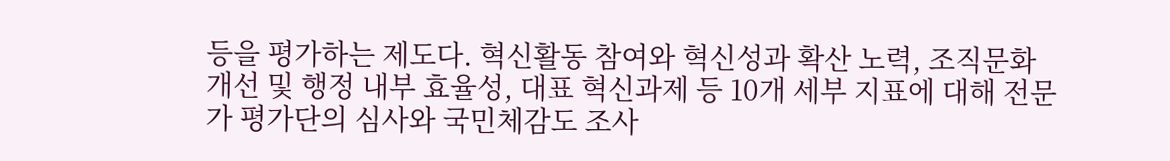등을 평가하는 제도다. 혁신활동 참여와 혁신성과 확산 노력, 조직문화 개선 및 행정 내부 효율성, 대표 혁신과제 등 10개 세부 지표에 대해 전문가 평가단의 심사와 국민체감도 조사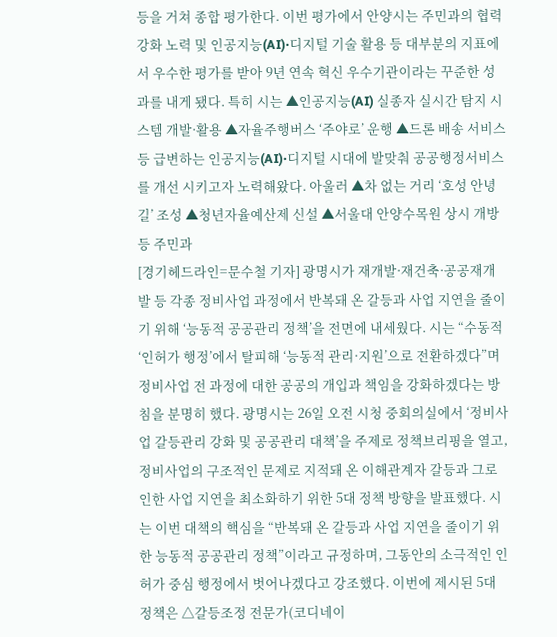등을 거쳐 종합 평가한다. 이번 평가에서 안양시는 주민과의 협력 강화 노력 및 인공지능(AI)·디지털 기술 활용 등 대부분의 지표에서 우수한 평가를 받아 9년 연속 혁신 우수기관이라는 꾸준한 성과를 내게 됐다. 특히 시는 ▲인공지능(AI) 실종자 실시간 탐지 시스템 개발·활용 ▲자율주행버스 ‘주야로’ 운행 ▲드론 배송 서비스 등 급변하는 인공지능(AI)·디지털 시대에 발맞춰 공공행정서비스를 개선 시키고자 노력해왔다. 아울러 ▲차 없는 거리 ‘호성 안녕길’ 조성 ▲청년자율예산제 신설 ▲서울대 안양수목원 상시 개방 등 주민과
[경기헤드라인=문수철 기자] 광명시가 재개발·재건축·공공재개발 등 각종 정비사업 과정에서 반복돼 온 갈등과 사업 지연을 줄이기 위해 ‘능동적 공공관리 정책’을 전면에 내세웠다. 시는 “수동적 ‘인허가 행정’에서 탈피해 ‘능동적 관리·지원’으로 전환하겠다”며 정비사업 전 과정에 대한 공공의 개입과 책임을 강화하겠다는 방침을 분명히 했다. 광명시는 26일 오전 시청 중회의실에서 ‘정비사업 갈등관리 강화 및 공공관리 대책’을 주제로 정책브리핑을 열고, 정비사업의 구조적인 문제로 지적돼 온 이해관계자 갈등과 그로 인한 사업 지연을 최소화하기 위한 5대 정책 방향을 발표했다. 시는 이번 대책의 핵심을 “반복돼 온 갈등과 사업 지연을 줄이기 위한 능동적 공공관리 정책”이라고 규정하며, 그동안의 소극적인 인허가 중심 행정에서 벗어나겠다고 강조했다. 이번에 제시된 5대 정책은 △갈등조정 전문가(코디네이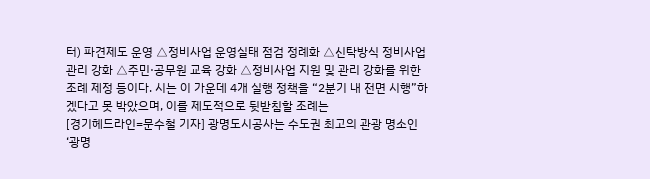터) 파견제도 운영 △정비사업 운영실태 점검 정례화 △신탁방식 정비사업 관리 강화 △주민·공무원 교육 강화 △정비사업 지원 및 관리 강화를 위한 조례 제정 등이다. 시는 이 가운데 4개 실행 정책을 “2분기 내 전면 시행”하겠다고 못 박았으며, 이를 제도적으로 뒷받침할 조례는
[경기헤드라인=문수철 기자] 광명도시공사는 수도권 최고의 관광 명소인‘광명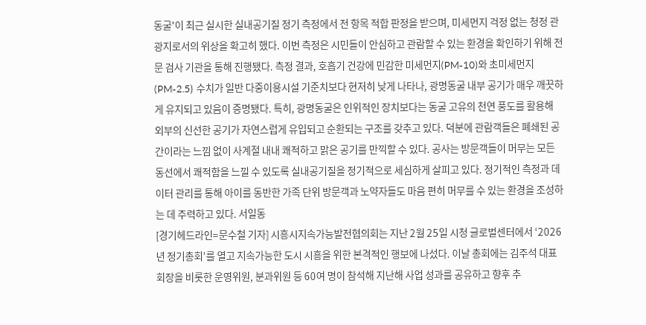동굴'이 최근 실시한 실내공기질 정기 측정에서 전 항목 적합 판정을 받으며, 미세먼지 걱정 없는 청정 관광지로서의 위상을 확고히 했다. 이번 측정은 시민들이 안심하고 관람할 수 있는 환경을 확인하기 위해 전문 검사 기관을 통해 진행됐다. 측정 결과, 호흡기 건강에 민감한 미세먼지(PM-10)와 초미세먼지(PM-2.5) 수치가 일반 다중이용시설 기준치보다 현저히 낮게 나타나, 광명동굴 내부 공기가 매우 깨끗하게 유지되고 있음이 증명됐다. 특히, 광명동굴은 인위적인 장치보다는 동굴 고유의 천연 풍도를 활용해 외부의 신선한 공기가 자연스럽게 유입되고 순환되는 구조를 갖추고 있다. 덕분에 관람객들은 폐쇄된 공간이라는 느낌 없이 사계절 내내 쾌적하고 맑은 공기를 만끽할 수 있다. 공사는 방문객들이 머무는 모든 동선에서 쾌적함을 느낄 수 있도록 실내공기질을 정기적으로 세심하게 살피고 있다. 정기적인 측정과 데이터 관리를 통해 아이를 동반한 가족 단위 방문객과 노약자들도 마음 편히 머무를 수 있는 환경을 조성하는 데 주력하고 있다. 서일동
[경기헤드라인=문수철 기자] 시흥시지속가능발전협의회는 지난 2월 25일 시청 글로벌센터에서 ‘2026년 정기총회’를 열고 지속가능한 도시 시흥을 위한 본격적인 행보에 나섰다. 이날 총회에는 김주석 대표회장을 비롯한 운영위원, 분과위원 등 60여 명이 참석해 지난해 사업 성과를 공유하고 향후 추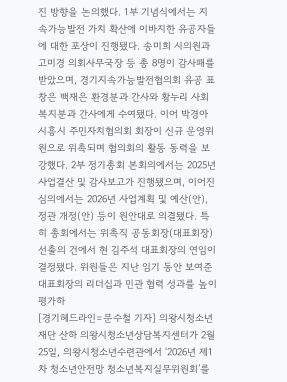진 방향을 논의했다. 1부 기념식에서는 지속가능발전 가치 확산에 이바지한 유공자들에 대한 포상이 진행됐다. 송미희 시의원과 고미경 의회사무국장 등 총 8명이 감사패를 받았으며, 경기지속가능발전협의회 유공 표창은 백재은 환경분과 간사와 황누리 사회복지분과 간사에게 수여됐다. 이어 박경아 시흥시 주민자치협의회 회장이 신규 운영위원으로 위촉되며 협의회의 활동 동력을 보강했다. 2부 정기총회 본회의에서는 2025년 사업결산 및 감사보고가 진행됐으며, 이어진 심의에서는 2026년 사업계획 및 예산(안), 정관 개정(안) 등이 원안대로 의결됐다. 특히 총회에서는 위촉직 공동회장(대표회장) 선출의 건에서 현 김주석 대표회장의 연임이 결정됐다. 위원들은 지난 임기 동안 보여준 대표회장의 리더십과 민관 협력 성과를 높이 평가하
[경기헤드라인=문수철 기자] 의왕시청소년재단 산하 의왕시청소년상담복지센터가 2월 25일, 의왕시청소년수련관에서 ‘2026년 제1차 청소년안전망 청소년복지실무위원회’를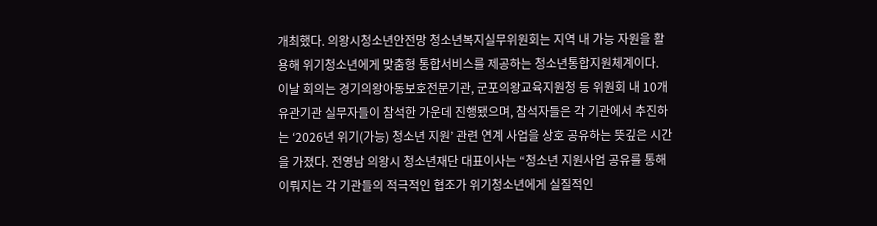개최했다. 의왕시청소년안전망 청소년복지실무위원회는 지역 내 가능 자원을 활용해 위기청소년에게 맞춤형 통합서비스를 제공하는 청소년통합지원체계이다. 이날 회의는 경기의왕아동보호전문기관, 군포의왕교육지원청 등 위원회 내 10개 유관기관 실무자들이 참석한 가운데 진행됐으며, 참석자들은 각 기관에서 추진하는 ‘2026년 위기(가능) 청소년 지원’ 관련 연계 사업을 상호 공유하는 뜻깊은 시간을 가졌다. 전영남 의왕시 청소년재단 대표이사는 “청소년 지원사업 공유를 통해 이뤄지는 각 기관들의 적극적인 협조가 위기청소년에게 실질적인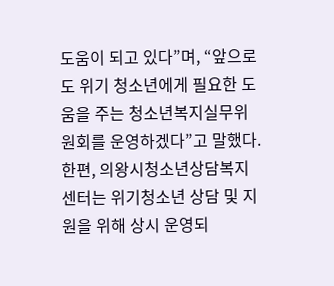도움이 되고 있다”며, “앞으로도 위기 청소년에게 필요한 도움을 주는 청소년복지실무위원회를 운영하겠다”고 말했다. 한편, 의왕시청소년상담복지센터는 위기청소년 상담 및 지원을 위해 상시 운영되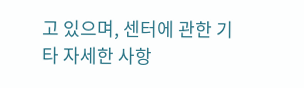고 있으며, 센터에 관한 기타 자세한 사항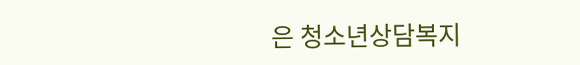은 청소년상담복지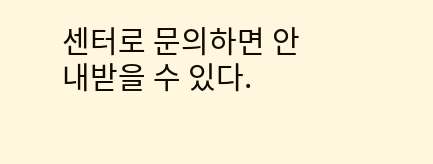센터로 문의하면 안내받을 수 있다.